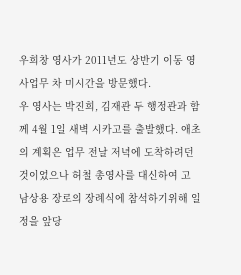우희창 영사가 2011년도 상반기 이동 영사업무 차 미시간을 방문했다.
우 영사는 박진희, 김재관 두 행정관과 함께 4월 1일 새벽 시카고를 출발했다. 애초의 계획은 업무 전날 저녁에 도착하려던 것이었으나 허철 총영사를 대신하여 고 남상용 장로의 장례식에 참석하기위해 일정을 앞당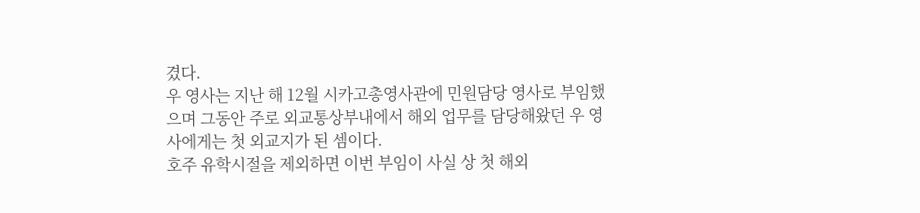겼다.
우 영사는 지난 해 12월 시카고총영사관에 민원담당 영사로 부임했으며 그동안 주로 외교통상부내에서 해외 업무를 담당해왔던 우 영사에게는 첫 외교지가 된 셈이다.
호주 유학시절을 제외하면 이번 부임이 사실 상 첫 해외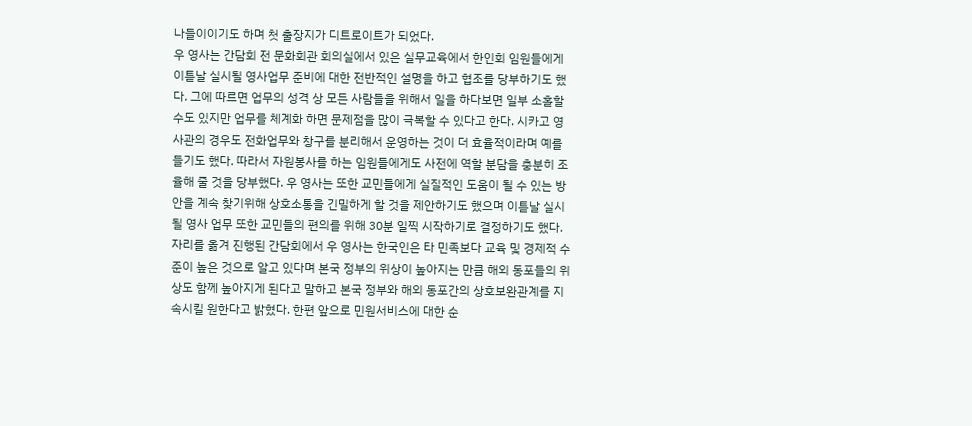나들이이기도 하며 첫 출장지가 디트로이트가 되었다.
우 영사는 간담회 전 문화회관 회의실에서 있은 실무교육에서 한인회 임원들에게 이튿날 실시될 영사업무 준비에 대한 전반적인 설명을 하고 협조를 당부하기도 했다. 그에 따르면 업무의 성격 상 모든 사람들을 위해서 일을 하다보면 일부 소홀할 수도 있지만 업무를 체계화 하면 문제점을 많이 극복할 수 있다고 한다. 시카고 영사관의 경우도 전화업무와 창구를 분리해서 운영하는 것이 더 효율적이라며 예를 들기도 했다. 따라서 자원봉사를 하는 임원들에게도 사전에 역할 분담을 충분히 조율해 줄 것을 당부했다. 우 영사는 또한 교민들에게 실질적인 도움이 될 수 있는 방안을 계속 찾기위해 상호소통을 긴밀하게 할 것을 제안하기도 했으며 이튿날 실시될 영사 업무 또한 교민들의 편의를 위해 30분 일찍 시작하기로 결정하기도 했다.
자리를 옮겨 진행된 간담회에서 우 영사는 한국인은 타 민족보다 교육 및 경제적 수준이 높은 것으로 알고 있다며 본국 정부의 위상이 높아지는 만큼 해외 동포들의 위상도 함께 높아지게 된다고 말하고 본국 정부와 해외 동포간의 상호보완관계를 지속시킬 원한다고 밝혔다. 한편 앞으로 민원서비스에 대한 순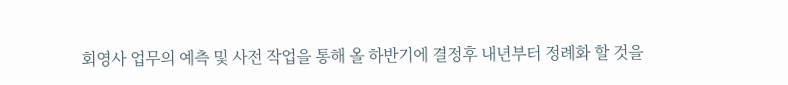회영사 업무의 예측 및 사전 작업을 통해 올 하반기에 결정후 내년부터 정례화 할 것을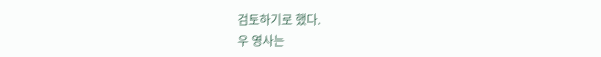검토하기로 했다.
우 영사는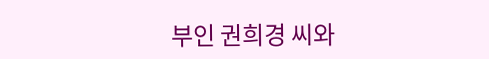부인 권희경 씨와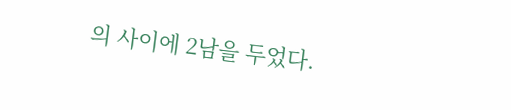의 사이에 2남을 두었다.